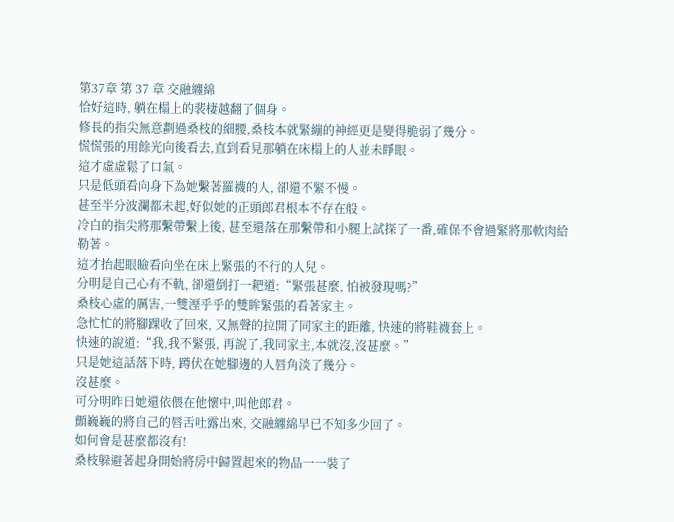第37章 第 37 章 交融纏綿
恰好這時, 躺在榻上的裴棲越翻了個身。
修長的指尖無意劃過桑枝的細腰,桑枝本就緊繃的神經更是變得脆弱了幾分。
慌慌張的用餘光向後看去,直到看見那躺在床榻上的人並未睜眼。
這才虛虛鬆了口氣。
只是低頭看向身下為她繫著羅襪的人, 卻還不緊不慢。
甚至半分波瀾都未起,好似她的正頭郎君根本不存在般。
冷白的指尖將那繫帶繫上後, 甚至還落在那繫帶和小腿上試探了一番,確保不會過緊將那軟肉給勒著。
這才抬起眼瞼看向坐在床上緊張的不行的人兒。
分明是自己心有不軌, 卻還倒打一耙道:“緊張甚麼, 怕被發現嗎?”
桑枝心虛的厲害,一雙溼乎乎的雙眸緊張的看著家主。
急忙忙的將腳踝收了回來, 又無聲的拉開了同家主的距離, 快速的將鞋襪套上。
快速的說道:“我,我不緊張, 再說了,我同家主,本就沒,沒甚麼。”
只是她這話落下時, 蹲伏在她腳邊的人唇角淡了幾分。
沒甚麼。
可分明昨日她還依偎在他懷中,叫他郎君。
顫巍巍的將自己的唇舌吐露出來, 交融纏綿早已不知多少回了。
如何會是甚麼都沒有!
桑枝躲避著起身開始將房中歸置起來的物品一一裝了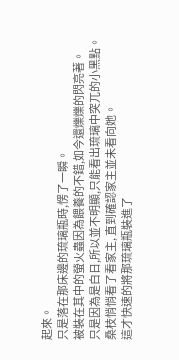起來。
只是落在那床邊的琉璃瓶時,愣了一瞬。
被裝在其中的螢火蟲因為餵養的不錯,如今還爍爍的閃亮著。
只是因為是白日,所以並不明顯,只能看出琉璃中突兀的小黑點。
桑枝悄悄看了看家主, 直到確認家主並未看向她。
這才快速的將那琉璃瓶裝進了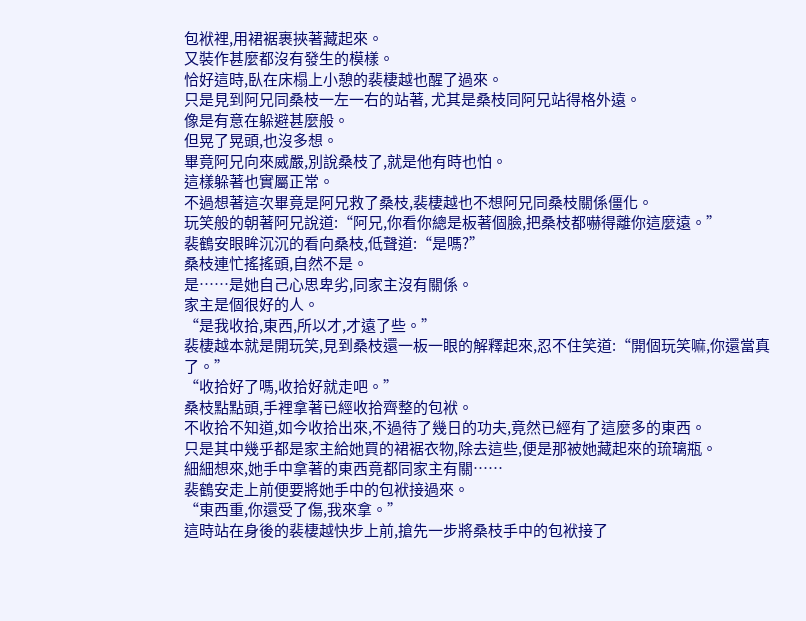包袱裡,用裙裾裹挾著藏起來。
又裝作甚麼都沒有發生的模樣。
恰好這時,臥在床榻上小憩的裴棲越也醒了過來。
只是見到阿兄同桑枝一左一右的站著, 尤其是桑枝同阿兄站得格外遠。
像是有意在躲避甚麼般。
但晃了晃頭,也沒多想。
畢竟阿兄向來威嚴,別說桑枝了,就是他有時也怕。
這樣躲著也實屬正常。
不過想著這次畢竟是阿兄救了桑枝,裴棲越也不想阿兄同桑枝關係僵化。
玩笑般的朝著阿兄說道:“阿兄,你看你總是板著個臉,把桑枝都嚇得離你這麼遠。”
裴鶴安眼眸沉沉的看向桑枝,低聲道:“是嗎?”
桑枝連忙搖搖頭,自然不是。
是……是她自己心思卑劣,同家主沒有關係。
家主是個很好的人。
“是我收拾,東西,所以才,才遠了些。”
裴棲越本就是開玩笑,見到桑枝還一板一眼的解釋起來,忍不住笑道:“開個玩笑嘛,你還當真了。”
“收拾好了嗎,收拾好就走吧。”
桑枝點點頭,手裡拿著已經收拾齊整的包袱。
不收拾不知道,如今收拾出來,不過待了幾日的功夫,竟然已經有了這麼多的東西。
只是其中幾乎都是家主給她買的裙裾衣物,除去這些,便是那被她藏起來的琉璃瓶。
細細想來,她手中拿著的東西竟都同家主有關……
裴鶴安走上前便要將她手中的包袱接過來。
“東西重,你還受了傷,我來拿。”
這時站在身後的裴棲越快步上前,搶先一步將桑枝手中的包袱接了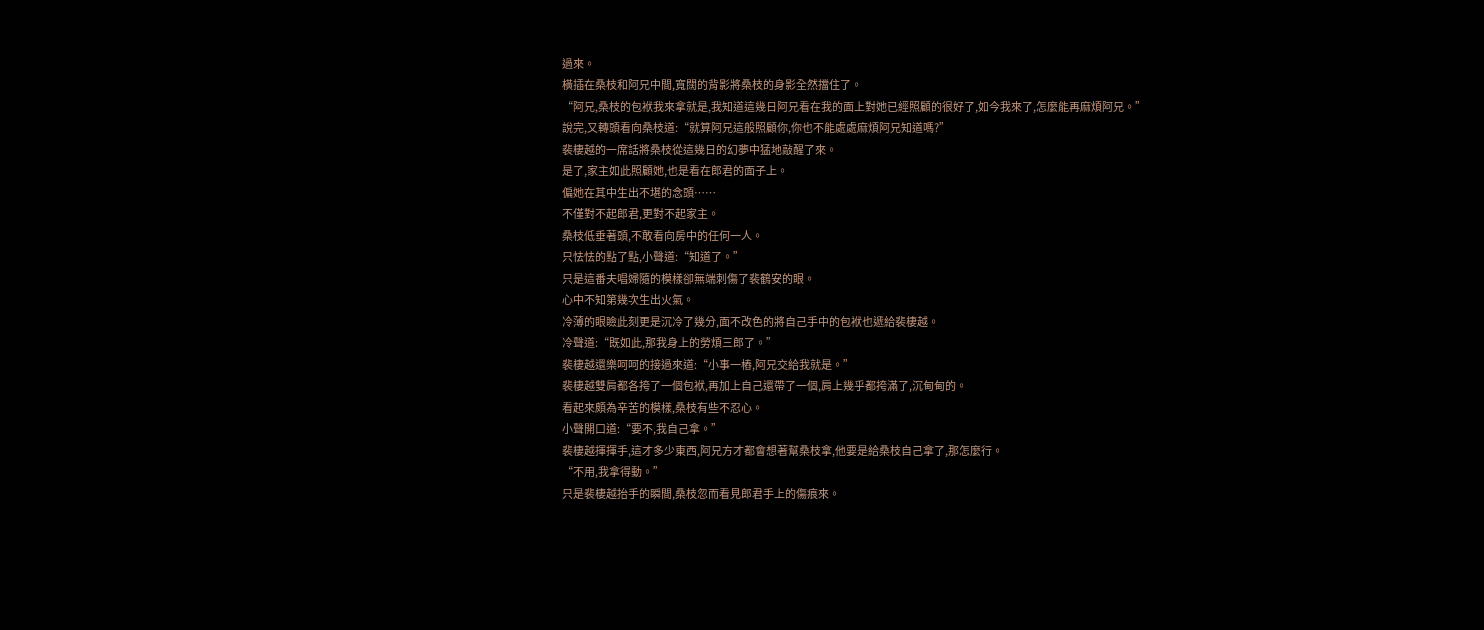過來。
橫插在桑枝和阿兄中間,寬闊的背影將桑枝的身影全然擋住了。
“阿兄,桑枝的包袱我來拿就是,我知道這幾日阿兄看在我的面上對她已經照顧的很好了,如今我來了,怎麼能再麻煩阿兄。”
說完,又轉頭看向桑枝道:“就算阿兄這般照顧你,你也不能處處麻煩阿兄知道嗎?”
裴棲越的一席話將桑枝從這幾日的幻夢中猛地敲醒了來。
是了,家主如此照顧她,也是看在郎君的面子上。
偏她在其中生出不堪的念頭……
不僅對不起郎君,更對不起家主。
桑枝低垂著頭,不敢看向房中的任何一人。
只怯怯的點了點,小聲道:“知道了。”
只是這番夫唱婦隨的模樣卻無端刺傷了裴鶴安的眼。
心中不知第幾次生出火氣。
冷薄的眼瞼此刻更是沉冷了幾分,面不改色的將自己手中的包袱也遞給裴棲越。
冷聲道:“既如此,那我身上的勞煩三郎了。”
裴棲越還樂呵呵的接過來道:“小事一樁,阿兄交給我就是。”
裴棲越雙肩都各挎了一個包袱,再加上自己還帶了一個,肩上幾乎都挎滿了,沉甸甸的。
看起來頗為辛苦的模樣,桑枝有些不忍心。
小聲開口道:“要不,我自己拿。”
裴棲越揮揮手,這才多少東西,阿兄方才都會想著幫桑枝拿,他要是給桑枝自己拿了,那怎麼行。
“不用,我拿得動。”
只是裴棲越抬手的瞬間,桑枝忽而看見郎君手上的傷痕來。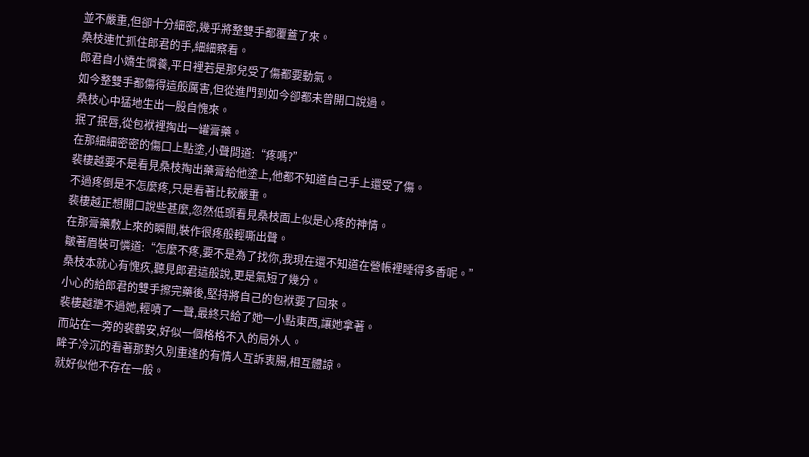並不嚴重,但卻十分細密,幾乎將整雙手都覆蓋了來。
桑枝連忙抓住郎君的手,細細察看。
郎君自小嬌生慣養,平日裡若是那兒受了傷都要動氣。
如今整雙手都傷得這般厲害,但從進門到如今卻都未曾開口說過。
桑枝心中猛地生出一股自愧來。
抿了抿唇,從包袱裡掏出一罐膏藥。
在那細細密密的傷口上點塗,小聲問道:“疼嗎?”
裴棲越要不是看見桑枝掏出藥膏給他塗上,他都不知道自己手上還受了傷。
不過疼倒是不怎麼疼,只是看著比較嚴重。
裴棲越正想開口說些甚麼,忽然低頭看見桑枝面上似是心疼的神情。
在那膏藥敷上來的瞬間,裝作很疼般輕嘶出聲。
皺著眉裝可憐道:“怎麼不疼,要不是為了找你,我現在還不知道在營帳裡睡得多香呢。”
桑枝本就心有愧疚,聽見郎君這般說,更是氣短了幾分。
小心的給郎君的雙手擦完藥後,堅持將自己的包袱要了回來。
裴棲越犟不過她,輕嘖了一聲,最終只給了她一小點東西,讓她拿著。
而站在一旁的裴鶴安,好似一個格格不入的局外人。
眸子冷沉的看著那對久別重逢的有情人互訴衷腸,相互體諒。
就好似他不存在一般。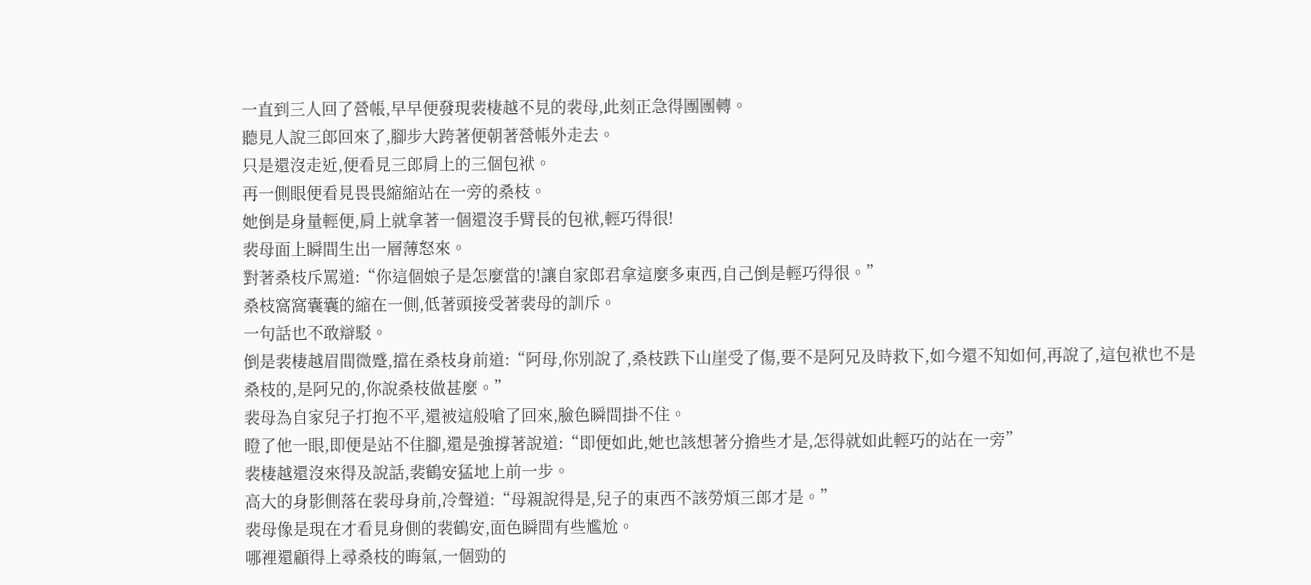一直到三人回了營帳,早早便發現裴棲越不見的裴母,此刻正急得團團轉。
聽見人說三郎回來了,腳步大跨著便朝著營帳外走去。
只是還沒走近,便看見三郎肩上的三個包袱。
再一側眼便看見畏畏縮縮站在一旁的桑枝。
她倒是身量輕便,肩上就拿著一個還沒手臂長的包袱,輕巧得很!
裴母面上瞬間生出一層薄怒來。
對著桑枝斥罵道:“你這個娘子是怎麼當的!讓自家郎君拿這麼多東西,自己倒是輕巧得很。”
桑枝窩窩囊囊的縮在一側,低著頭接受著裴母的訓斥。
一句話也不敢辯駁。
倒是裴棲越眉間微蹙,擋在桑枝身前道:“阿母,你別說了,桑枝跌下山崖受了傷,要不是阿兄及時救下,如今還不知如何,再說了,這包袱也不是
桑枝的,是阿兄的,你說桑枝做甚麼。”
裴母為自家兒子打抱不平,還被這般嗆了回來,臉色瞬間掛不住。
瞪了他一眼,即便是站不住腳,還是強撐著說道:“即便如此,她也該想著分擔些才是,怎得就如此輕巧的站在一旁”
裴棲越還沒來得及說話,裴鶴安猛地上前一步。
高大的身影側落在裴母身前,冷聲道:“母親說得是,兒子的東西不該勞煩三郎才是。”
裴母像是現在才看見身側的裴鶴安,面色瞬間有些尷尬。
哪裡還顧得上尋桑枝的晦氣,一個勁的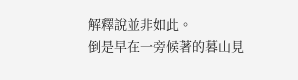解釋說並非如此。
倒是早在一旁候著的暮山見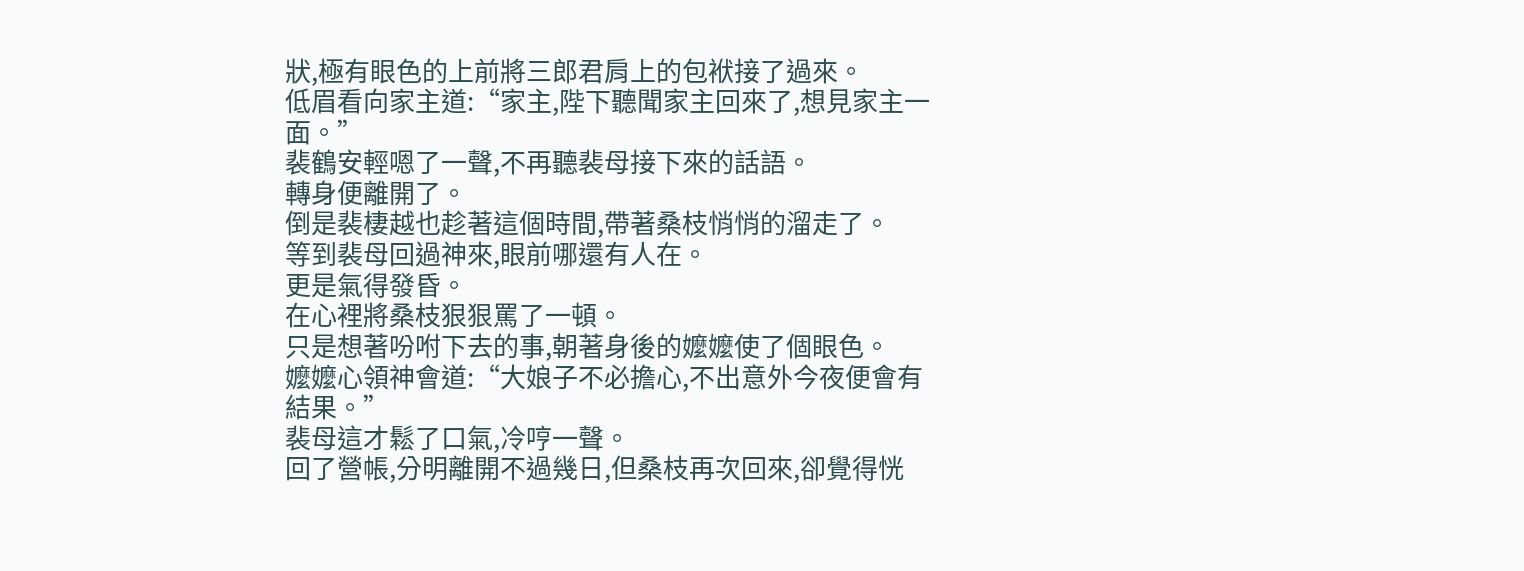狀,極有眼色的上前將三郎君肩上的包袱接了過來。
低眉看向家主道:“家主,陛下聽聞家主回來了,想見家主一面。”
裴鶴安輕嗯了一聲,不再聽裴母接下來的話語。
轉身便離開了。
倒是裴棲越也趁著這個時間,帶著桑枝悄悄的溜走了。
等到裴母回過神來,眼前哪還有人在。
更是氣得發昏。
在心裡將桑枝狠狠罵了一頓。
只是想著吩咐下去的事,朝著身後的嬤嬤使了個眼色。
嬤嬤心領神會道:“大娘子不必擔心,不出意外今夜便會有結果。”
裴母這才鬆了口氣,冷哼一聲。
回了營帳,分明離開不過幾日,但桑枝再次回來,卻覺得恍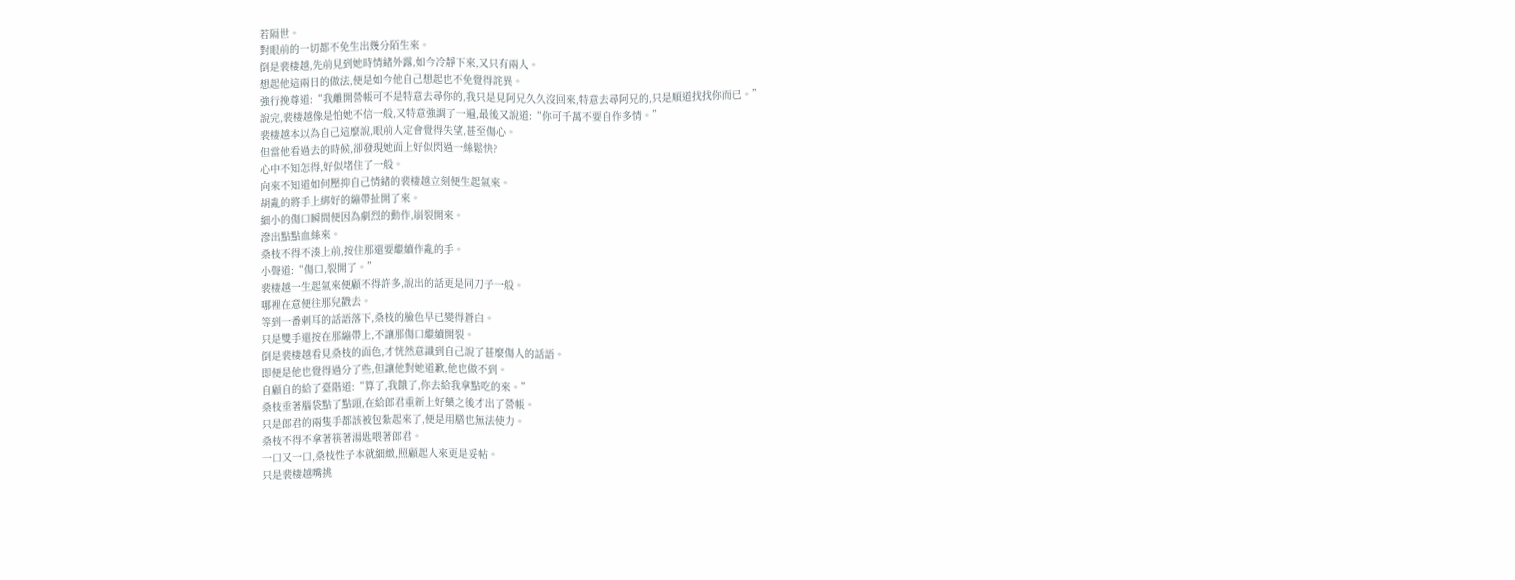若隔世。
對眼前的一切都不免生出幾分陌生來。
倒是裴棲越,先前見到她時情緒外露,如今冷靜下來,又只有兩人。
想起他這兩日的做法,便是如今他自己想起也不免覺得詫異。
強行挽尊道:“我離開營帳可不是特意去尋你的,我只是見阿兄久久沒回來,特意去尋阿兄的,只是順道找找你而已。”
說完,裴棲越像是怕她不信一般,又特意強調了一遍,最後又說道:“你可千萬不要自作多情。”
裴棲越本以為自己這麼說,眼前人定會覺得失望,甚至傷心。
但當他看過去的時候,卻發現她面上好似閃過一絲鬆快?
心中不知怎得,好似堵住了一般。
向來不知道如何壓抑自己情緒的裴棲越立刻便生起氣來。
胡亂的將手上綁好的繃帶扯開了來。
細小的傷口瞬間便因為劇烈的動作,崩裂開來。
滲出點點血絲來。
桑枝不得不湊上前,按住那還要繼續作亂的手。
小聲道:“傷口,裂開了。”
裴棲越一生起氣來便顧不得許多,說出的話更是同刀子一般。
哪裡在意便往那兒戳去。
等到一番刺耳的話語落下,桑枝的臉色早已變得蒼白。
只是雙手還按在那繃帶上,不讓那傷口繼續開裂。
倒是裴棲越看見桑枝的面色,才恍然意識到自己說了甚麼傷人的話語。
即便是他也覺得過分了些,但讓他對她道歉,他也做不到。
自顧自的給了臺階道:“算了,我餓了,你去給我拿點吃的來。”
桑枝垂著腦袋點了點頭,在給郎君重新上好藥之後才出了營帳。
只是郎君的兩隻手都該被包紮起來了,便是用膳也無法使力。
桑枝不得不拿著筷著湯匙喂著郎君。
一口又一口,桑枝性子本就細緻,照顧起人來更是妥帖。
只是裴棲越嘴挑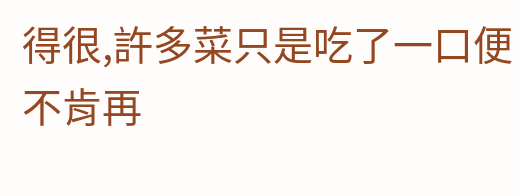得很,許多菜只是吃了一口便不肯再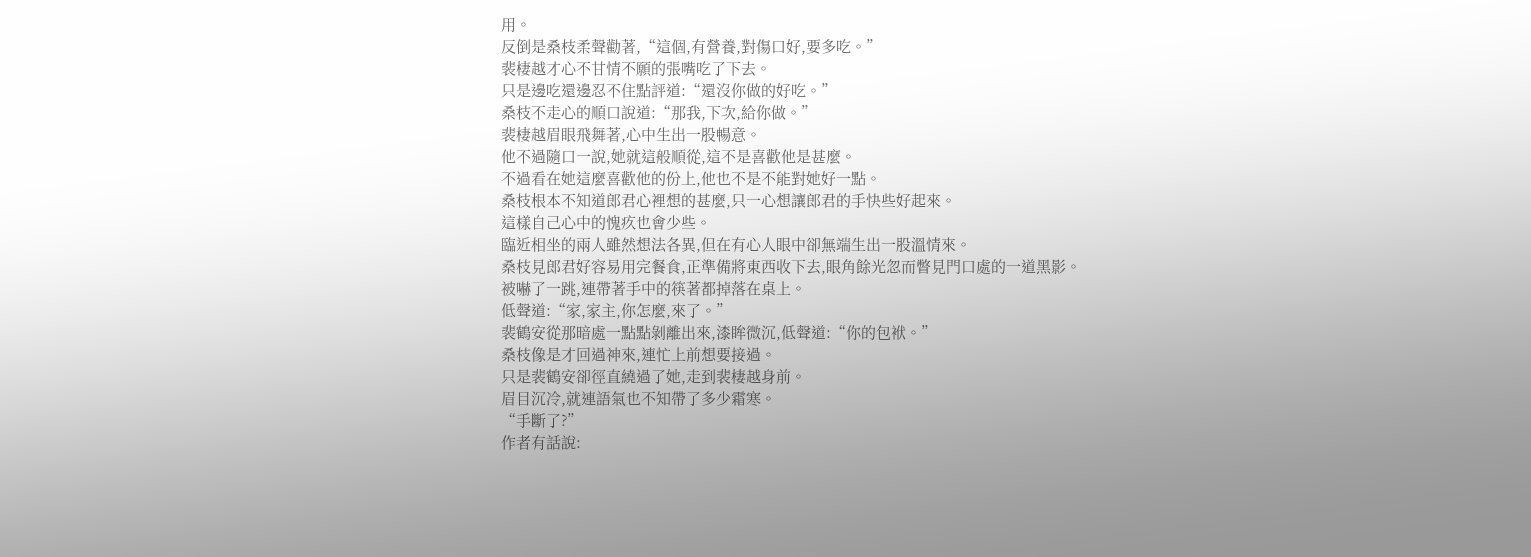用。
反倒是桑枝柔聲勸著,“這個,有營養,對傷口好,要多吃。”
裴棲越才心不甘情不願的張嘴吃了下去。
只是邊吃還邊忍不住點評道:“還沒你做的好吃。”
桑枝不走心的順口說道:“那我,下次,給你做。”
裴棲越眉眼飛舞著,心中生出一股暢意。
他不過隨口一說,她就這般順從,這不是喜歡他是甚麼。
不過看在她這麼喜歡他的份上,他也不是不能對她好一點。
桑枝根本不知道郎君心裡想的甚麼,只一心想讓郎君的手快些好起來。
這樣自己心中的愧疚也會少些。
臨近相坐的兩人雖然想法各異,但在有心人眼中卻無端生出一股溫情來。
桑枝見郎君好容易用完餐食,正準備將東西收下去,眼角餘光忽而瞥見門口處的一道黑影。
被嚇了一跳,連帶著手中的筷著都掉落在桌上。
低聲道:“家,家主,你怎麼,來了。”
裴鶴安從那暗處一點點剝離出來,漆眸微沉,低聲道:“你的包袱。”
桑枝像是才回過神來,連忙上前想要接過。
只是裴鶴安卻徑直繞過了她,走到裴棲越身前。
眉目沉冷,就連語氣也不知帶了多少霜寒。
“手斷了?”
作者有話說: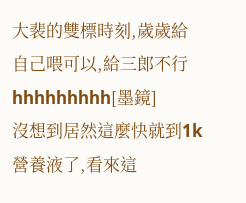大裴的雙標時刻,歲歲給自己喂可以,給三郎不行hhhhhhhhh[墨鏡]
沒想到居然這麼快就到1k營養液了,看來這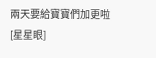兩天要給寶寶們加更啦[星星眼]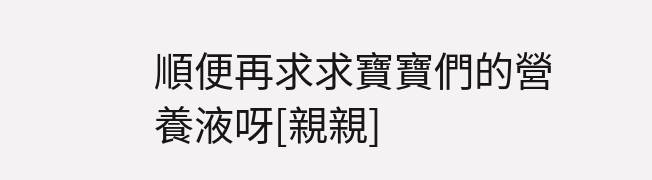順便再求求寶寶們的營養液呀[親親]